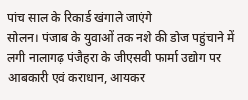पांच साल के रिकार्ड खंगाले जाएंगे
सोलन। पंजाब के युवाओं तक नशे की डोज पहुंचाने में लगी नालागढ़ पंजैहरा के जीएसवी फार्मा उद्योग पर आबकारी एवं कराधान, आयकर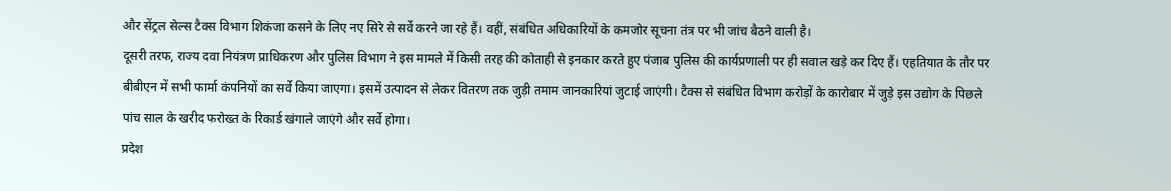और सेंट्रल सेल्स टैक्स विभाग शिकंजा कसने के लिए नए सिरे से सर्वे करने जा रहे हैं। वहीं, संबंधित अधिकारियों के कमजोर सूचना तंत्र पर भी जांच बैठने वाली है।
दूसरी तरफ, राज्य दवा नियंत्रण प्राधिकरण और पुलिस विभाग ने इस मामले में किसी तरह की कोताही से इनकार करते हुए पंजाब पुलिस की कार्यप्रणाली पर ही सवाल खड़े कर दिए हैं। एहतियात के तौर पर बीबीएन में सभी फार्मा कंपनियों का सर्वे किया जाएगा। इसमें उत्पादन से लेकर वितरण तक जुड़ी तमाम जानकारियां जुटाई जाएंगी। टैक्स से संबंधित विभाग करोड़ों के कारोबार में जुड़े इस उद्योग के पिछले पांच साल के खरीद फरोख्त के रिकार्ड खंगाले जाएंगे और सर्वे होगा।
प्रदेश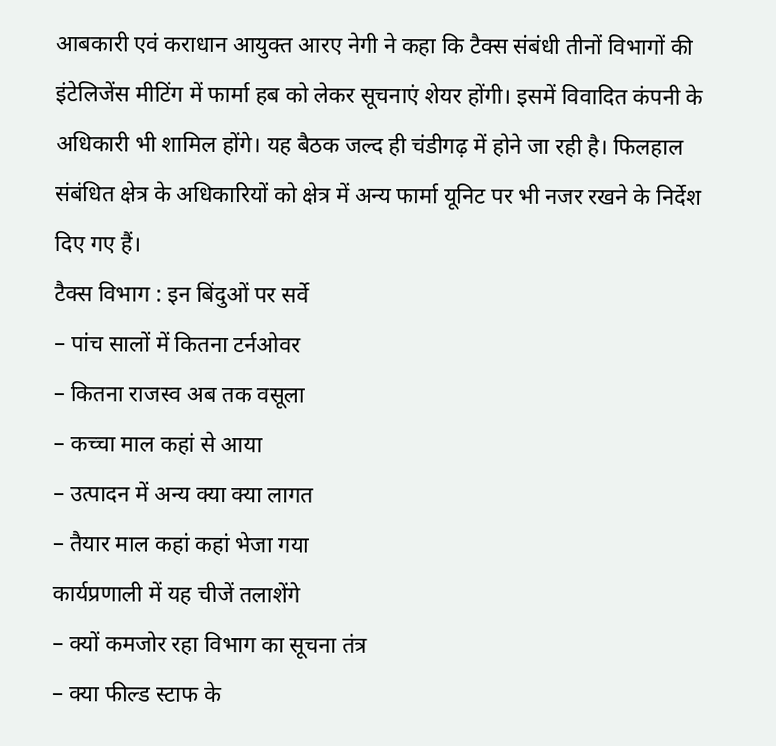आबकारी एवं कराधान आयुक्त आरए नेगी ने कहा कि टैक्स संबंधी तीनों विभागों की इंटेलिजेंस मीटिंग में फार्मा हब को लेकर सूचनाएं शेयर होंगी। इसमें विवादित कंपनी के अधिकारी भी शामिल होंगे। यह बैठक जल्द ही चंडीगढ़ में होने जा रही है। फिलहाल संबंधित क्षेत्र के अधिकारियों को क्षेत्र में अन्य फार्मा यूनिट पर भी नजर रखने के निर्देश दिए गए हैं।
टैक्स विभाग : इन बिंदुओं पर सर्वे
– पांच सालों में कितना टर्नओवर
– कितना राजस्व अब तक वसूला
– कच्चा माल कहां से आया
– उत्पादन में अन्य क्या क्या लागत
– तैयार माल कहां कहां भेजा गया
कार्यप्रणाली में यह चीजें तलाशेंगे
– क्यों कमजोर रहा विभाग का सूचना तंत्र
– क्या फील्ड स्टाफ के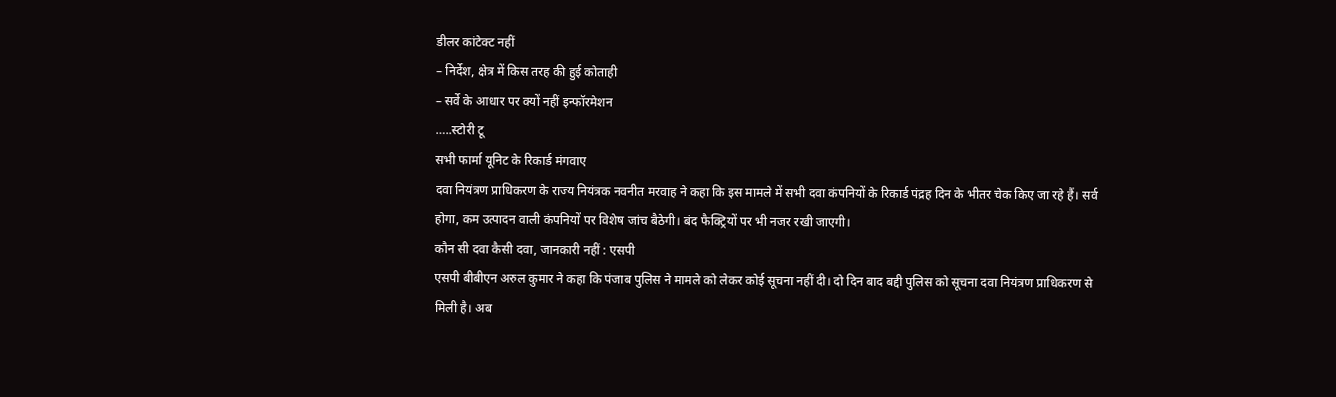डीलर कांटेक्ट नहीं
– निर्देश, क्षेत्र में किस तरह की हुई कोताही
– सर्वे के आधार पर क्यों नहीं इन्फॉरमेशन
…..स्टोरी टू
सभी फार्मा यूनिट के रिकार्ड मंगवाए
दवा नियंत्रण प्राधिकरण के राज्य नियंत्रक नवनीत मरवाह ने कहा कि इस मामले में सभी दवा कंपनियों के रिकार्ड पंद्रह दिन के भीतर चेक किए जा रहे हैं। सर्व होगा, कम उत्पादन वाली कंपनियों पर विशेष जांच बैठेगी। बंद फैक्ट्रियों पर भी नजर रखी जाएगी।
कौन सी दवा कैसी दवा, जानकारी नहीं : एसपी
एसपी बीबीएन अरुल कुमार ने कहा कि पंजाब पुलिस ने मामले को लेकर कोई सूचना नहीं दी। दो दिन बाद बद्दी पुलिस को सूचना दवा नियंत्रण प्राधिकरण से मिली है। अब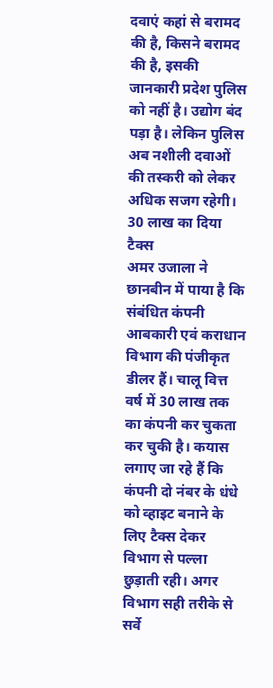दवाएं कहां से बरामद की है, किसने बरामद की है, इसकी जानकारी प्रदेश पुलिस को नहीं है। उद्योग बंद पड़ा है। लेकिन पुलिस अब नशीली दवाओं की तस्करी को लेकर अधिक सजग रहेगी।
30 लाख का दिया टैक्स
अमर उजाला ने छानबीन में पाया है कि संबंधित कंपनी आबकारी एवं कराधान विभाग की पंजीकृत डीलर हैं। चालू वित्त वर्ष में 30 लाख तक का कंपनी कर चुकता कर चुकी है। कयास लगाए जा रहे हैं कि कंपनी दो नंबर के धंधे को व्हाइट बनाने के लिए टैक्स देकर विभाग से पल्ला छुड़ाती रही। अगर विभाग सही तरीके से सर्वे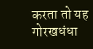करता तो यह गोरखधंधा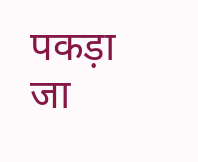पकड़ा जा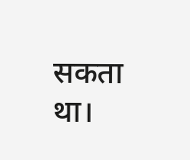सकता था।